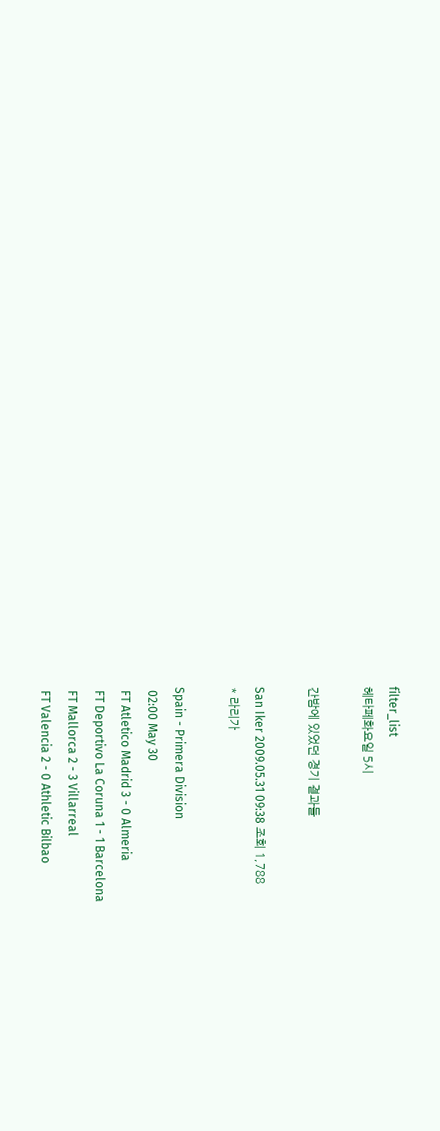filter_list
헤타페화요일 5시

간밤에 있었던 경기 결과들

San Iker 2009.05.31 09:38 조회 1,788
* 라리가

Spain - Primera Division
 02:00 May 30
 FT Atletico Madrid 3 - 0 Almeria
 FT Deportivo La Coruna 1 - 1 Barcelona
 FT Mallorca 2 - 3 Villarreal
 FT Valencia 2 - 0 Athletic Bilbao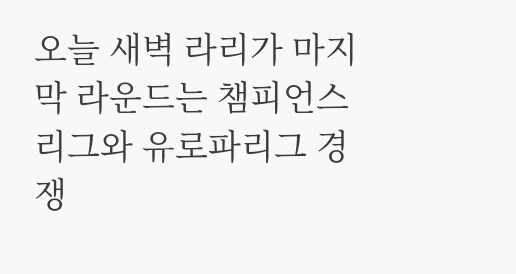오늘 새벽 라리가 마지막 라운드는 챔피언스리그와 유로파리그 경쟁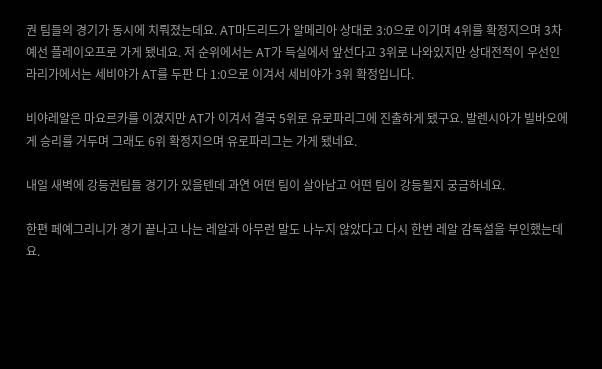권 팀들의 경기가 동시에 치뤄졌는데요. AT마드리드가 알메리아 상대로 3:0으로 이기며 4위를 확정지으며 3차예선 플레이오프로 가게 됐네요. 저 순위에서는 AT가 득실에서 앞선다고 3위로 나와있지만 상대전적이 우선인 라리가에서는 세비야가 AT를 두판 다 1:0으로 이겨서 세비야가 3위 확정입니다.

비야레알은 마요르카를 이겼지만 AT가 이겨서 결국 5위로 유로파리그에 진출하게 됐구요. 발렌시아가 빌바오에게 승리를 거두며 그래도 6위 확정지으며 유로파리그는 가게 됐네요.

내일 새벽에 강등권팀들 경기가 있을텐데 과연 어떤 팀이 살아남고 어떤 팀이 강등될지 궁금하네요.

한편 페예그리니가 경기 끝나고 나는 레알과 아무런 말도 나누지 않았다고 다시 한번 레알 감독설을 부인했는데요.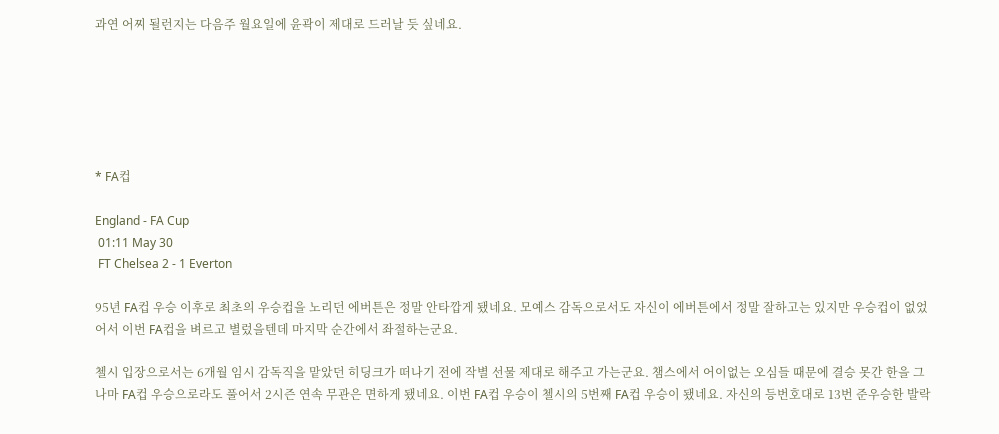과연 어찌 될런지는 다음주 월요일에 윤곽이 제대로 드러날 듯 싶네요.






* FA컵

England - FA Cup
 01:11 May 30
 FT Chelsea 2 - 1 Everton

95년 FA컵 우승 이후로 최초의 우승컵을 노리던 에버튼은 정말 안타깝게 됐네요. 모예스 감독으로서도 자신이 에버튼에서 정말 잘하고는 있지만 우승컵이 없었어서 이번 FA컵을 벼르고 별렀을텐데 마지막 순간에서 좌절하는군요.

첼시 입장으로서는 6개월 임시 감독직을 맡았던 히딩크가 떠나기 전에 작별 선물 제대로 해주고 가는군요. 챔스에서 어이없는 오심들 때문에 결승 못간 한을 그나마 FA컵 우승으로라도 풀어서 2시즌 연속 무관은 면하게 됐네요. 이번 FA컵 우승이 첼시의 5번째 FA컵 우승이 됐네요. 자신의 등번호대로 13번 준우승한 발락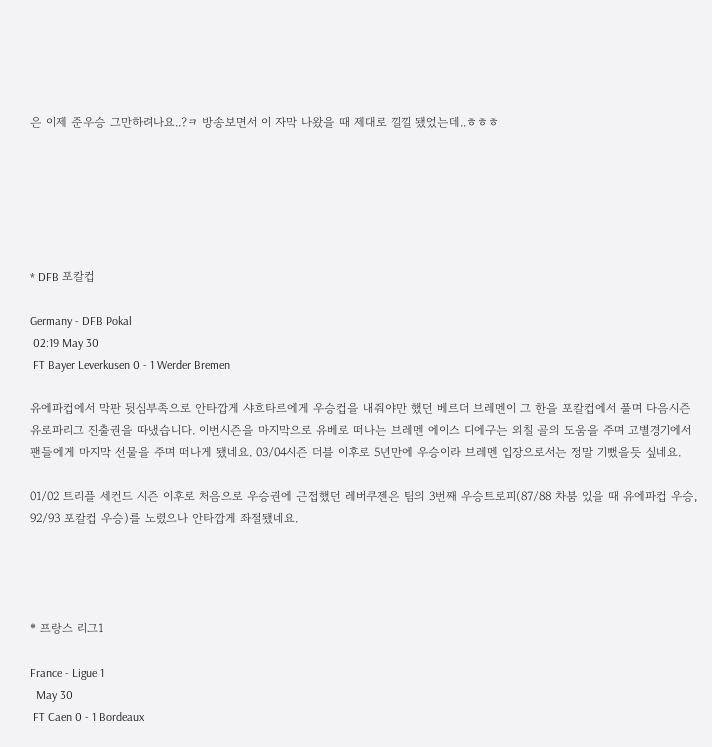은 이제 준우승 그만하려나요..?ㅋ 방송보면서 이 자막 나왔을 때 제대로 낄낄 됐었는데..ㅎㅎㅎ






* DFB 포칼컵

Germany - DFB Pokal
 02:19 May 30
 FT Bayer Leverkusen 0 - 1 Werder Bremen

유에파컵에서 막판 뒷심부족으로 안타깝게 샤흐타르에게 우승컵을 내줘야만 했던 베르더 브레멘이 그 한을 포칼컵에서 풀며 다음시즌 유로파리그 진출권을 따냈습니다. 이번시즌을 마지막으로 유베로 떠나는 브레멘 에이스 디에구는 외칠 골의 도움을 주며 고별경기에서 팬들에게 마지막 선물을 주며 떠나게 됐네요. 03/04시즌 더블 이후로 5년만에 우승이라 브레멘 입장으로서는 정말 기뻤을듯 싶네요.

01/02 트리플 세컨드 시즌 이후로 처음으로 우승권에 근접했던 레버쿠젠은 팀의 3번째 우승트로피(87/88 차붐 있을 때 유에파컵 우승, 92/93 포칼컵 우승)를 노렸으나 안타깝게 좌절됐네요.




* 프랑스 리그1

France - Ligue 1
  May 30
 FT Caen 0 - 1 Bordeaux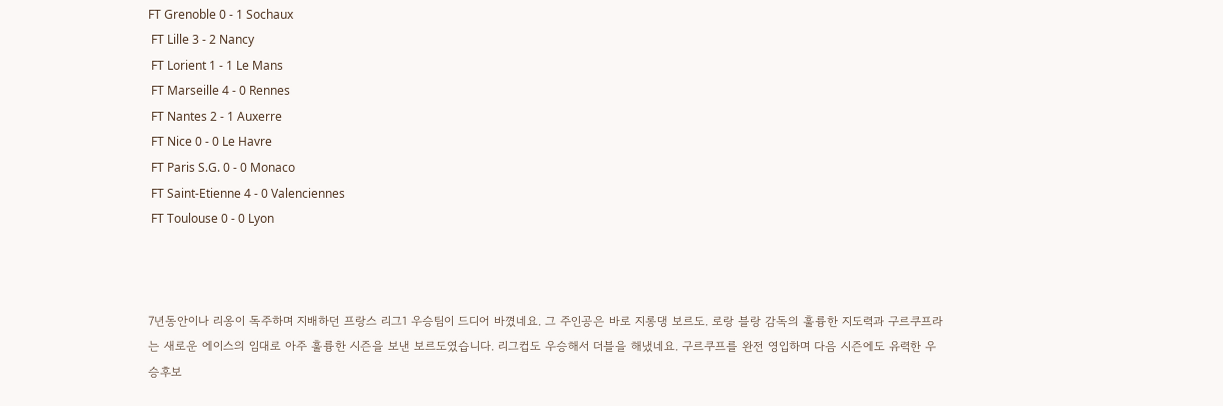FT Grenoble 0 - 1 Sochaux
 FT Lille 3 - 2 Nancy
 FT Lorient 1 - 1 Le Mans
 FT Marseille 4 - 0 Rennes
 FT Nantes 2 - 1 Auxerre
 FT Nice 0 - 0 Le Havre
 FT Paris S.G. 0 - 0 Monaco
 FT Saint-Etienne 4 - 0 Valenciennes
 FT Toulouse 0 - 0 Lyon



7년동안이나 리옹이 독주하며 지배하던 프랑스 리그1 우승팀이 드디어 바꼈네요. 그 주인공은 바로 지롱댕 보르도. 로랑 블랑 감독의 훌륭한 지도력과 구르쿠프라는 새로운 에이스의 임대로 아주 훌륭한 시즌을 보낸 보르도였습니다. 리그컵도 우승해서 더블을 해냈네요. 구르쿠프를 완전 영입하며 다음 시즌에도 유력한 우승후보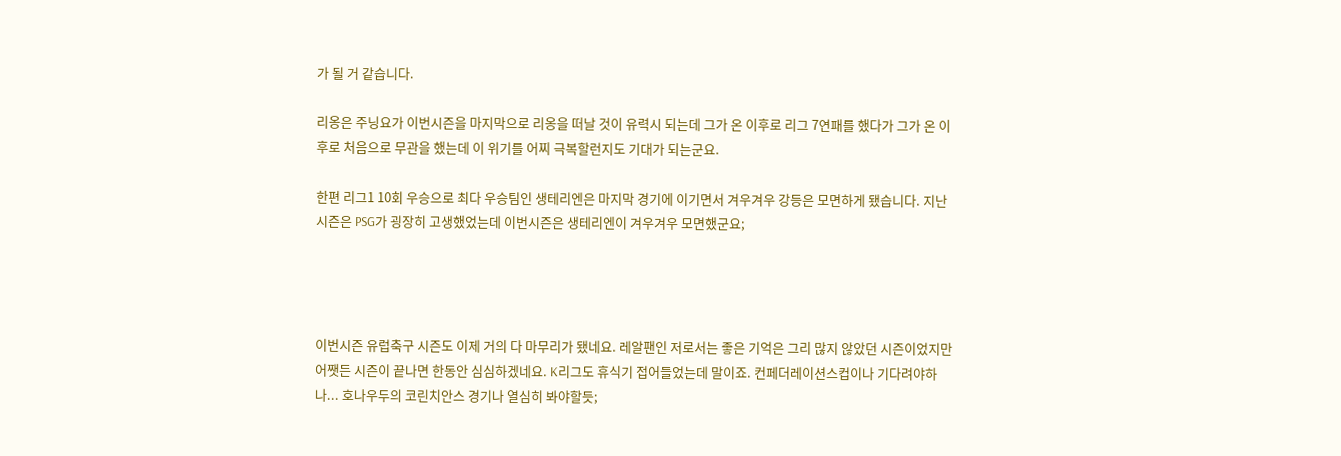가 될 거 같습니다.

리옹은 주닝요가 이번시즌을 마지막으로 리옹을 떠날 것이 유력시 되는데 그가 온 이후로 리그 7연패를 했다가 그가 온 이후로 처음으로 무관을 했는데 이 위기를 어찌 극복할런지도 기대가 되는군요.

한편 리그1 10회 우승으로 최다 우승팀인 생테리엔은 마지막 경기에 이기면서 겨우겨우 강등은 모면하게 됐습니다. 지난시즌은 PSG가 굉장히 고생했었는데 이번시즌은 생테리엔이 겨우겨우 모면했군요;




이번시즌 유럽축구 시즌도 이제 거의 다 마무리가 됐네요. 레알팬인 저로서는 좋은 기억은 그리 많지 않았던 시즌이었지만 어쨋든 시즌이 끝나면 한동안 심심하겠네요. K리그도 휴식기 접어들었는데 말이죠. 컨페더레이션스컵이나 기다려야하나... 호나우두의 코린치안스 경기나 열심히 봐야할듯;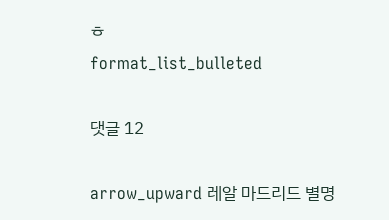ㅎ
format_list_bulleted

댓글 12

arrow_upward 레알 마드리드 별명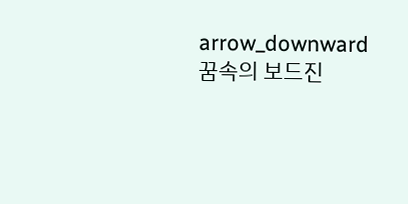arrow_downward 꿈속의 보드진